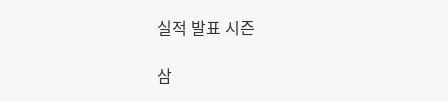실적 발표 시즌

삼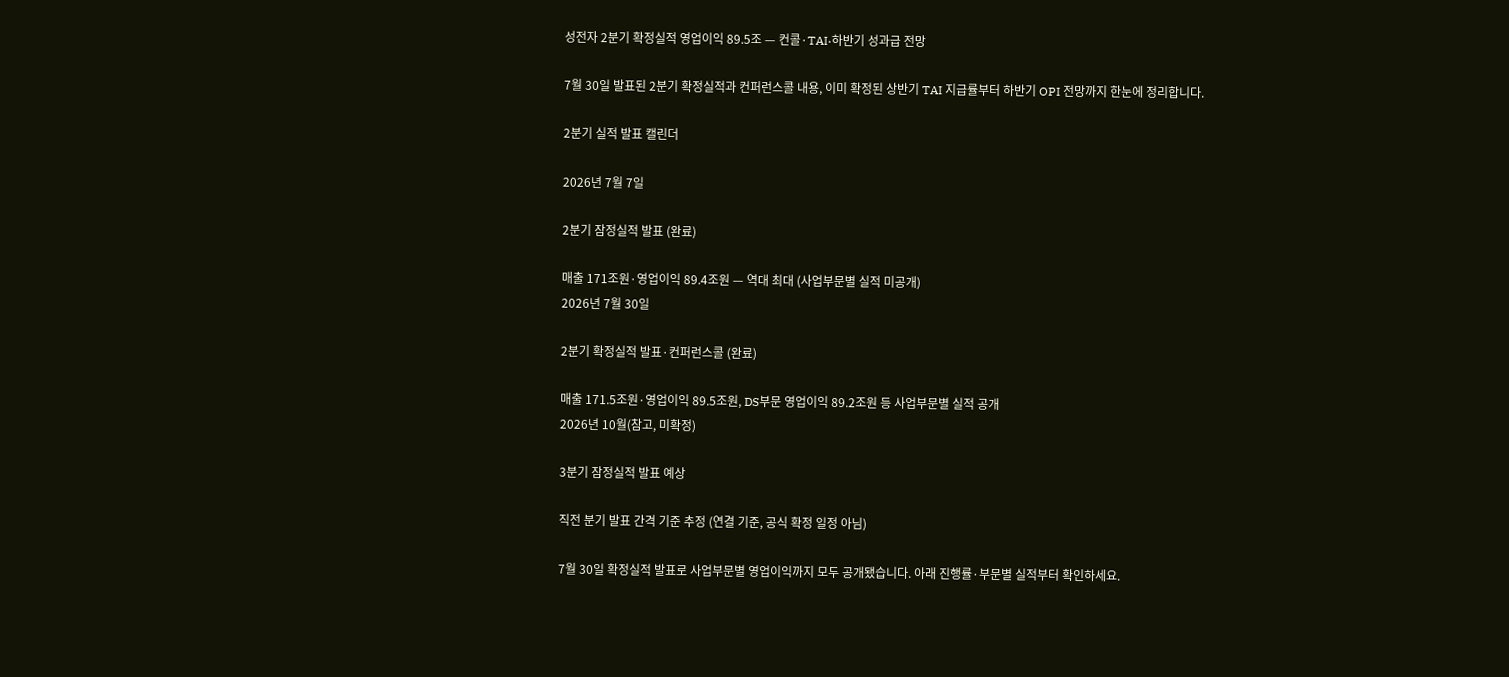성전자 2분기 확정실적 영업이익 89.5조 — 컨콜·TAI·하반기 성과급 전망

7월 30일 발표된 2분기 확정실적과 컨퍼런스콜 내용, 이미 확정된 상반기 TAI 지급률부터 하반기 OPI 전망까지 한눈에 정리합니다.

2분기 실적 발표 캘린더

2026년 7월 7일

2분기 잠정실적 발표 (완료)

매출 171조원·영업이익 89.4조원 — 역대 최대 (사업부문별 실적 미공개)
2026년 7월 30일

2분기 확정실적 발표·컨퍼런스콜 (완료)

매출 171.5조원·영업이익 89.5조원, DS부문 영업이익 89.2조원 등 사업부문별 실적 공개
2026년 10월(참고, 미확정)

3분기 잠정실적 발표 예상

직전 분기 발표 간격 기준 추정 (연결 기준, 공식 확정 일정 아님)

7월 30일 확정실적 발표로 사업부문별 영업이익까지 모두 공개됐습니다. 아래 진행률·부문별 실적부터 확인하세요.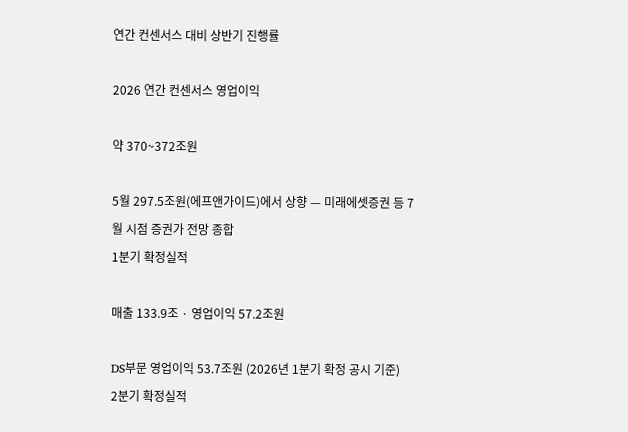연간 컨센서스 대비 상반기 진행률

2026 연간 컨센서스 영업이익

약 370~372조원

5월 297.5조원(에프앤가이드)에서 상향 — 미래에셋증권 등 7월 시점 증권가 전망 종합
1분기 확정실적

매출 133.9조 · 영업이익 57.2조원

DS부문 영업이익 53.7조원 (2026년 1분기 확정 공시 기준)
2분기 확정실적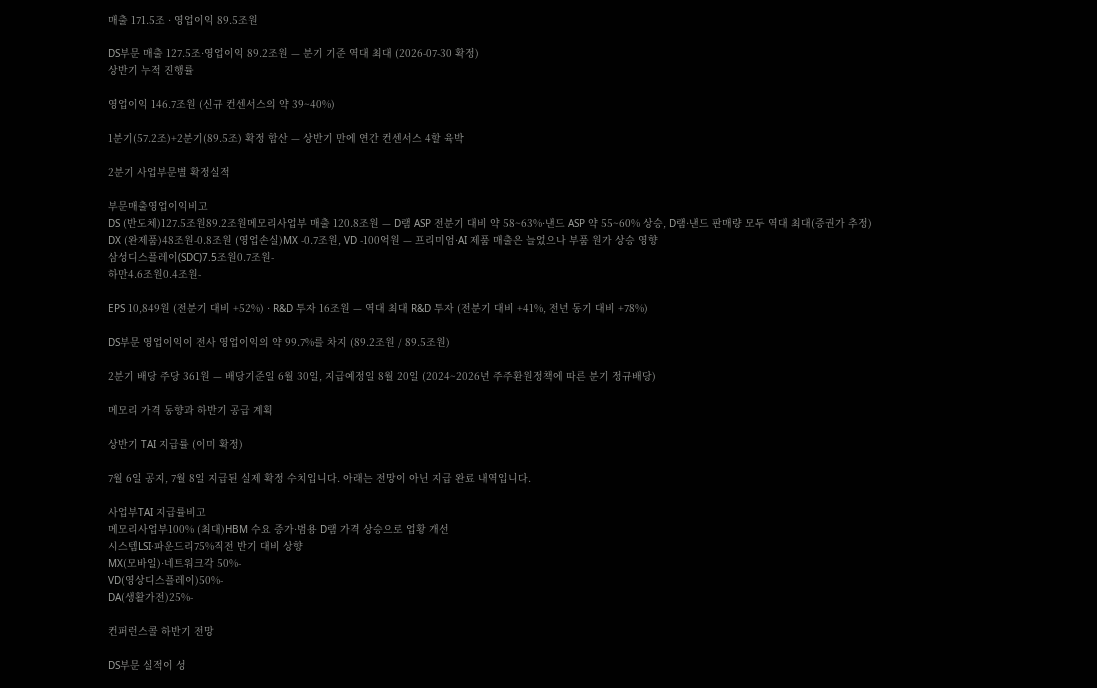매출 171.5조 · 영업이익 89.5조원

DS부문 매출 127.5조·영업이익 89.2조원 — 분기 기준 역대 최대 (2026-07-30 확정)
상반기 누적 진행률

영업이익 146.7조원 (신규 컨센서스의 약 39~40%)

1분기(57.2조)+2분기(89.5조) 확정 합산 — 상반기 만에 연간 컨센서스 4할 육박

2분기 사업부문별 확정실적

부문매출영업이익비고
DS (반도체)127.5조원89.2조원메모리사업부 매출 120.8조원 — D램 ASP 전분기 대비 약 58~63%·낸드 ASP 약 55~60% 상승, D램·낸드 판매량 모두 역대 최대(증권가 추정)
DX (완제품)48조원-0.8조원 (영업손실)MX -0.7조원, VD -100억원 — 프리미엄·AI 제품 매출은 늘었으나 부품 원가 상승 영향
삼성디스플레이(SDC)7.5조원0.7조원-
하만4.6조원0.4조원-

EPS 10,849원 (전분기 대비 +52%) · R&D 투자 16조원 — 역대 최대 R&D 투자 (전분기 대비 +41%, 전년 동기 대비 +78%)

DS부문 영업이익이 전사 영업이익의 약 99.7%를 차지 (89.2조원 / 89.5조원)

2분기 배당 주당 361원 — 배당기준일 6월 30일, 지급예정일 8월 20일 (2024~2026년 주주환원정책에 따른 분기 정규배당)

메모리 가격 동향과 하반기 공급 계획

상반기 TAI 지급률 (이미 확정)

7월 6일 공지, 7월 8일 지급된 실제 확정 수치입니다. 아래는 전망이 아닌 지급 완료 내역입니다.

사업부TAI 지급률비고
메모리사업부100% (최대)HBM 수요 증가·범용 D램 가격 상승으로 업황 개선
시스템LSI·파운드리75%직전 반기 대비 상향
MX(모바일)·네트워크각 50%-
VD(영상디스플레이)50%-
DA(생활가전)25%-

컨퍼런스콜 하반기 전망

DS부문 실적이 성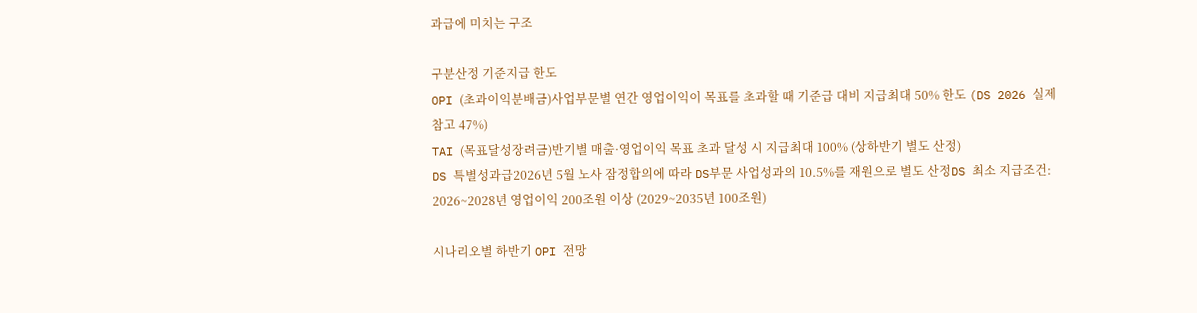과급에 미치는 구조

구분산정 기준지급 한도
OPI (초과이익분배금)사업부문별 연간 영업이익이 목표를 초과할 때 기준급 대비 지급최대 50% 한도 (DS 2026 실제 참고 47%)
TAI (목표달성장려금)반기별 매출·영업이익 목표 초과 달성 시 지급최대 100% (상하반기 별도 산정)
DS 특별성과급2026년 5월 노사 잠정합의에 따라 DS부문 사업성과의 10.5%를 재원으로 별도 산정DS 최소 지급조건: 2026~2028년 영업이익 200조원 이상 (2029~2035년 100조원)

시나리오별 하반기 OPI 전망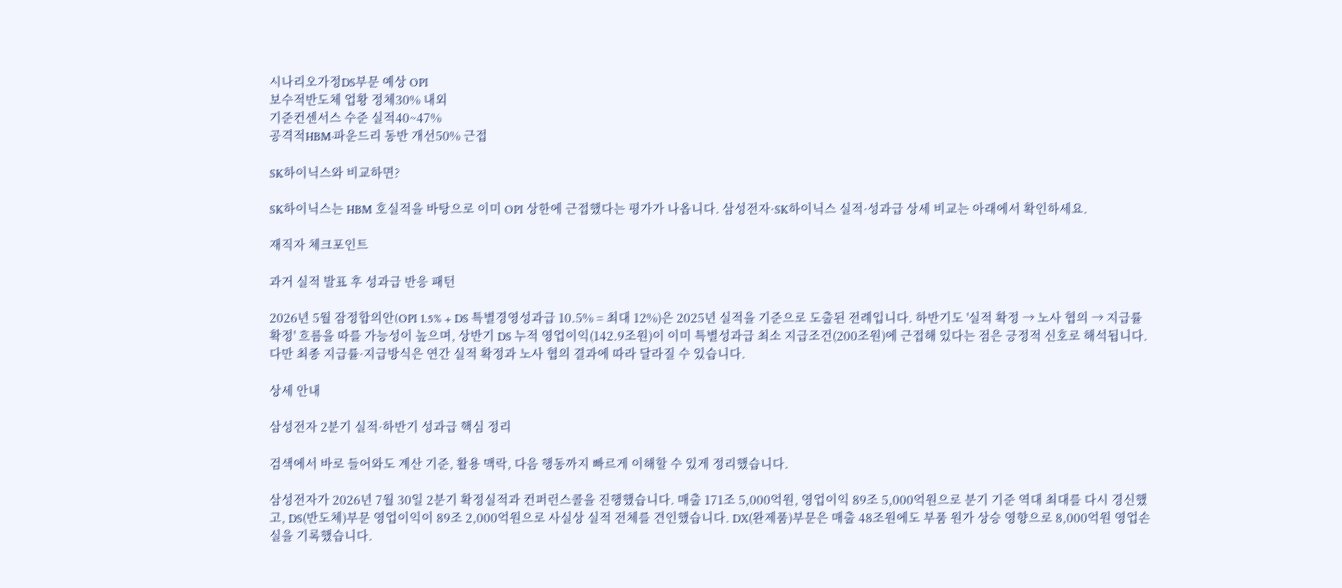시나리오가정DS부문 예상 OPI
보수적반도체 업황 정체30% 내외
기준컨센서스 수준 실적40~47%
공격적HBM·파운드리 동반 개선50% 근접

SK하이닉스와 비교하면?

SK하이닉스는 HBM 호실적을 바탕으로 이미 OPI 상한에 근접했다는 평가가 나옵니다. 삼성전자·SK하이닉스 실적·성과급 상세 비교는 아래에서 확인하세요.

재직자 체크포인트

과거 실적 발표 후 성과급 반응 패턴

2026년 5월 잠정합의안(OPI 1.5% + DS 특별경영성과급 10.5% = 최대 12%)은 2025년 실적을 기준으로 도출된 전례입니다. 하반기도 '실적 확정 → 노사 협의 → 지급률 확정' 흐름을 따를 가능성이 높으며, 상반기 DS 누적 영업이익(142.9조원)이 이미 특별성과급 최소 지급조건(200조원)에 근접해 있다는 점은 긍정적 신호로 해석됩니다. 다만 최종 지급률·지급방식은 연간 실적 확정과 노사 협의 결과에 따라 달라질 수 있습니다.

상세 안내

삼성전자 2분기 실적·하반기 성과급 핵심 정리

검색에서 바로 들어와도 계산 기준, 활용 맥락, 다음 행동까지 빠르게 이해할 수 있게 정리했습니다.

삼성전자가 2026년 7월 30일 2분기 확정실적과 컨퍼런스콜을 진행했습니다. 매출 171조 5,000억원, 영업이익 89조 5,000억원으로 분기 기준 역대 최대를 다시 경신했고, DS(반도체)부문 영업이익이 89조 2,000억원으로 사실상 실적 전체를 견인했습니다. DX(완제품)부문은 매출 48조원에도 부품 원가 상승 영향으로 8,000억원 영업손실을 기록했습니다.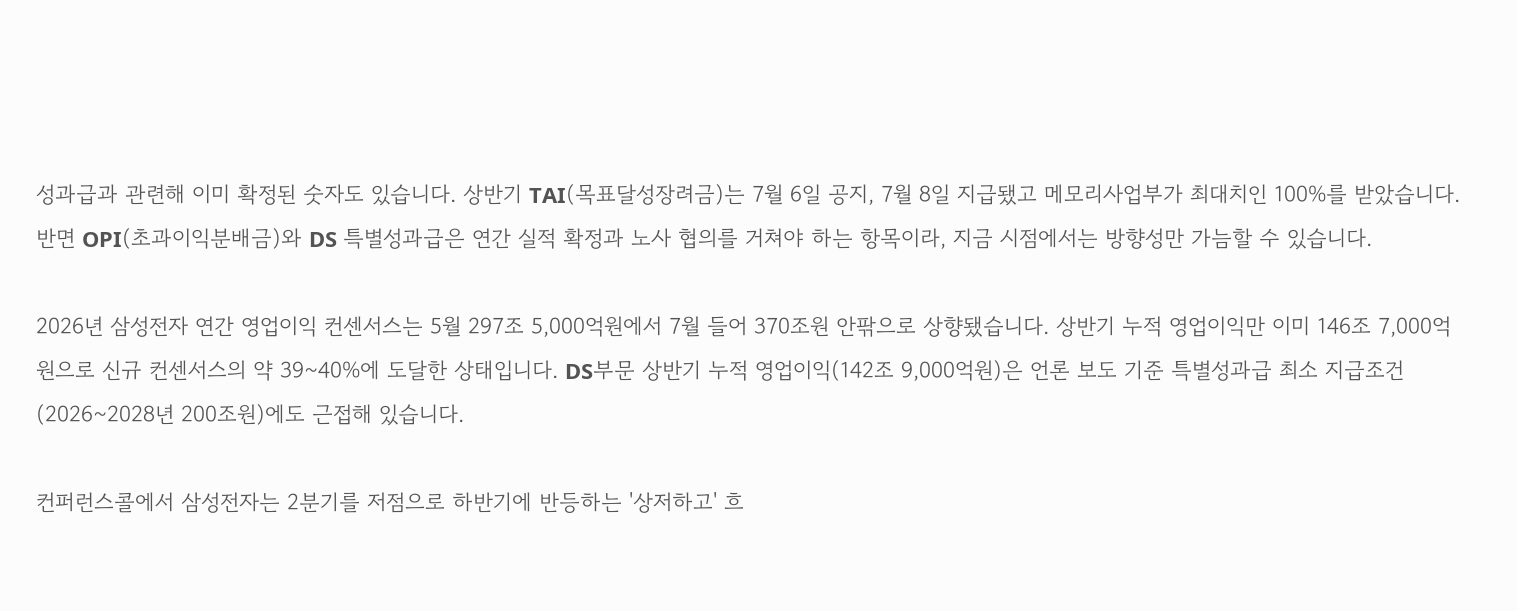성과급과 관련해 이미 확정된 숫자도 있습니다. 상반기 TAI(목표달성장려금)는 7월 6일 공지, 7월 8일 지급됐고 메모리사업부가 최대치인 100%를 받았습니다. 반면 OPI(초과이익분배금)와 DS 특별성과급은 연간 실적 확정과 노사 협의를 거쳐야 하는 항목이라, 지금 시점에서는 방향성만 가늠할 수 있습니다.

2026년 삼성전자 연간 영업이익 컨센서스는 5월 297조 5,000억원에서 7월 들어 370조원 안팎으로 상향됐습니다. 상반기 누적 영업이익만 이미 146조 7,000억원으로 신규 컨센서스의 약 39~40%에 도달한 상태입니다. DS부문 상반기 누적 영업이익(142조 9,000억원)은 언론 보도 기준 특별성과급 최소 지급조건(2026~2028년 200조원)에도 근접해 있습니다.

컨퍼런스콜에서 삼성전자는 2분기를 저점으로 하반기에 반등하는 '상저하고' 흐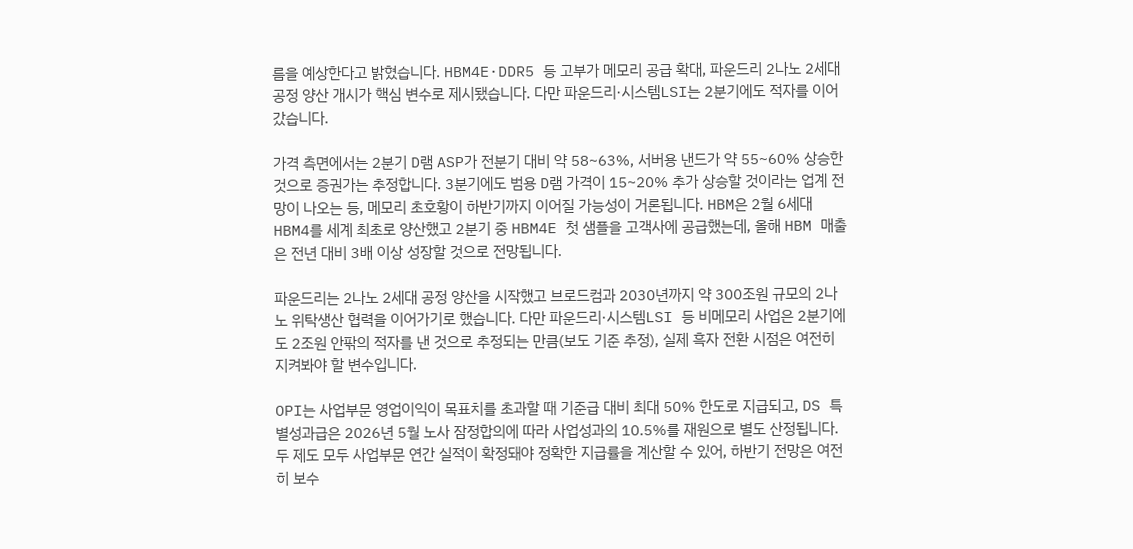름을 예상한다고 밝혔습니다. HBM4E·DDR5 등 고부가 메모리 공급 확대, 파운드리 2나노 2세대 공정 양산 개시가 핵심 변수로 제시됐습니다. 다만 파운드리·시스템LSI는 2분기에도 적자를 이어갔습니다.

가격 측면에서는 2분기 D램 ASP가 전분기 대비 약 58~63%, 서버용 낸드가 약 55~60% 상승한 것으로 증권가는 추정합니다. 3분기에도 범용 D램 가격이 15~20% 추가 상승할 것이라는 업계 전망이 나오는 등, 메모리 초호황이 하반기까지 이어질 가능성이 거론됩니다. HBM은 2월 6세대 HBM4를 세계 최초로 양산했고 2분기 중 HBM4E 첫 샘플을 고객사에 공급했는데, 올해 HBM 매출은 전년 대비 3배 이상 성장할 것으로 전망됩니다.

파운드리는 2나노 2세대 공정 양산을 시작했고 브로드컴과 2030년까지 약 300조원 규모의 2나노 위탁생산 협력을 이어가기로 했습니다. 다만 파운드리·시스템LSI 등 비메모리 사업은 2분기에도 2조원 안팎의 적자를 낸 것으로 추정되는 만큼(보도 기준 추정), 실제 흑자 전환 시점은 여전히 지켜봐야 할 변수입니다.

OPI는 사업부문 영업이익이 목표치를 초과할 때 기준급 대비 최대 50% 한도로 지급되고, DS 특별성과급은 2026년 5월 노사 잠정합의에 따라 사업성과의 10.5%를 재원으로 별도 산정됩니다. 두 제도 모두 사업부문 연간 실적이 확정돼야 정확한 지급률을 계산할 수 있어, 하반기 전망은 여전히 보수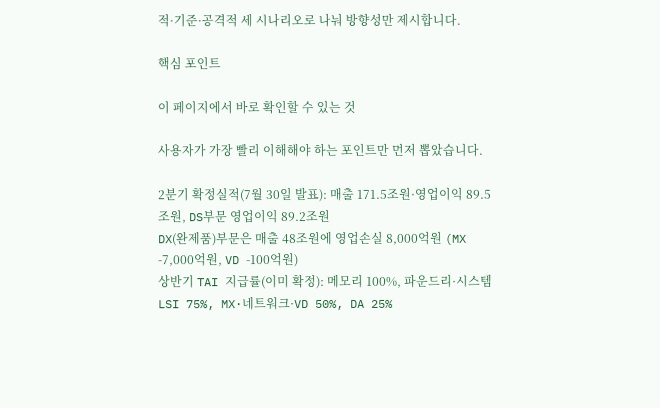적·기준·공격적 세 시나리오로 나눠 방향성만 제시합니다.

핵심 포인트

이 페이지에서 바로 확인할 수 있는 것

사용자가 가장 빨리 이해해야 하는 포인트만 먼저 뽑았습니다.

2분기 확정실적(7월 30일 발표): 매출 171.5조원·영업이익 89.5조원, DS부문 영업이익 89.2조원
DX(완제품)부문은 매출 48조원에 영업손실 8,000억원 (MX -7,000억원, VD -100억원)
상반기 TAI 지급률(이미 확정): 메모리 100%, 파운드리·시스템LSI 75%, MX·네트워크·VD 50%, DA 25%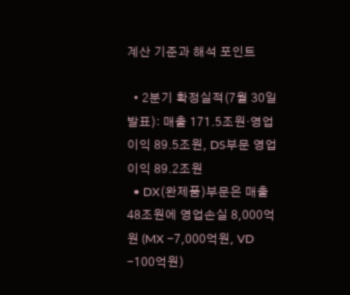계산 기준과 해석 포인트

  • 2분기 확정실적(7월 30일 발표): 매출 171.5조원·영업이익 89.5조원, DS부문 영업이익 89.2조원
  • DX(완제품)부문은 매출 48조원에 영업손실 8,000억원 (MX -7,000억원, VD -100억원)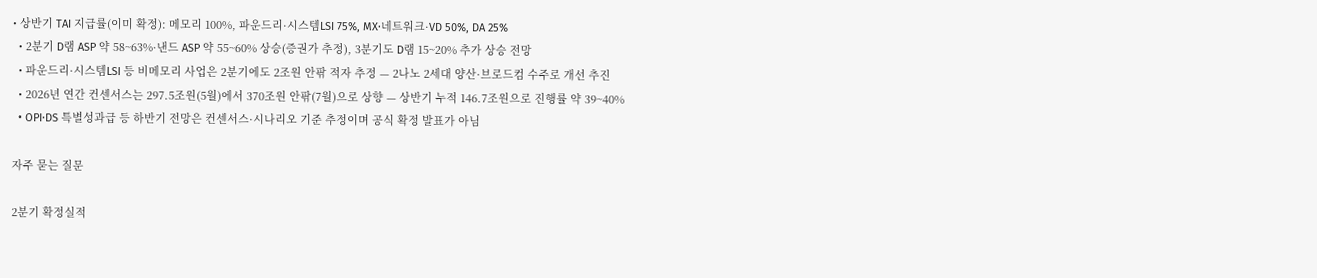• 상반기 TAI 지급률(이미 확정): 메모리 100%, 파운드리·시스템LSI 75%, MX·네트워크·VD 50%, DA 25%
  • 2분기 D램 ASP 약 58~63%·낸드 ASP 약 55~60% 상승(증권가 추정), 3분기도 D램 15~20% 추가 상승 전망
  • 파운드리·시스템LSI 등 비메모리 사업은 2분기에도 2조원 안팎 적자 추정 — 2나노 2세대 양산·브로드컴 수주로 개선 추진
  • 2026년 연간 컨센서스는 297.5조원(5월)에서 370조원 안팎(7월)으로 상향 — 상반기 누적 146.7조원으로 진행률 약 39~40%
  • OPI·DS 특별성과급 등 하반기 전망은 컨센서스·시나리오 기준 추정이며 공식 확정 발표가 아님

자주 묻는 질문

2분기 확정실적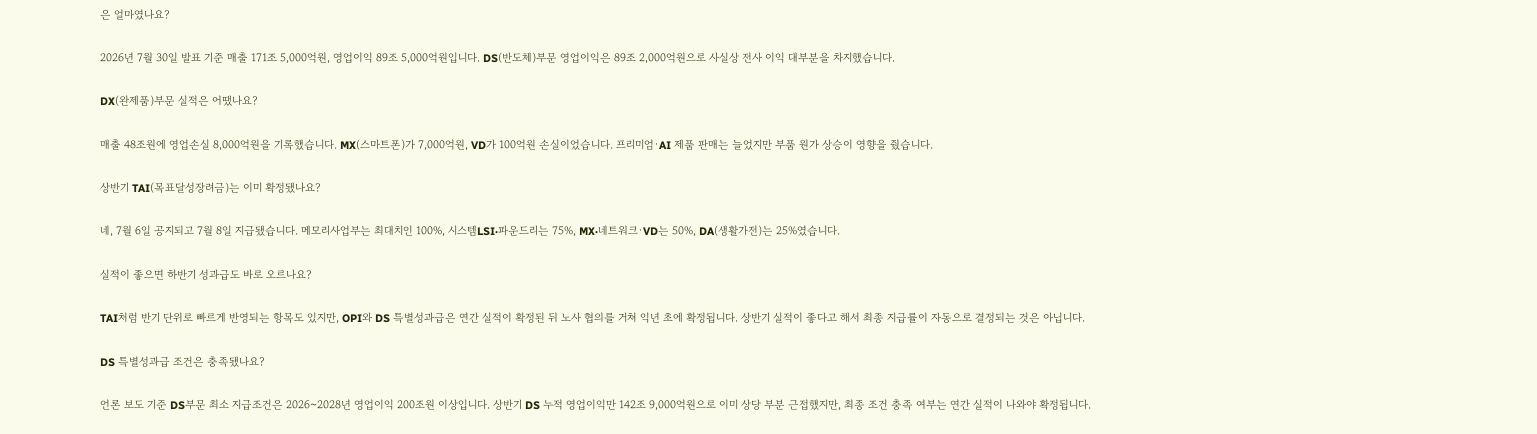은 얼마였나요?

2026년 7월 30일 발표 기준 매출 171조 5,000억원, 영업이익 89조 5,000억원입니다. DS(반도체)부문 영업이익은 89조 2,000억원으로 사실상 전사 이익 대부분을 차지했습니다.

DX(완제품)부문 실적은 어땠나요?

매출 48조원에 영업손실 8,000억원을 기록했습니다. MX(스마트폰)가 7,000억원, VD가 100억원 손실이었습니다. 프리미엄·AI 제품 판매는 늘었지만 부품 원가 상승이 영향을 줬습니다.

상반기 TAI(목표달성장려금)는 이미 확정됐나요?

네, 7월 6일 공지되고 7월 8일 지급됐습니다. 메모리사업부는 최대치인 100%, 시스템LSI·파운드리는 75%, MX·네트워크·VD는 50%, DA(생활가전)는 25%였습니다.

실적이 좋으면 하반기 성과급도 바로 오르나요?

TAI처럼 반기 단위로 빠르게 반영되는 항목도 있지만, OPI와 DS 특별성과급은 연간 실적이 확정된 뒤 노사 협의를 거쳐 익년 초에 확정됩니다. 상반기 실적이 좋다고 해서 최종 지급률이 자동으로 결정되는 것은 아닙니다.

DS 특별성과급 조건은 충족됐나요?

언론 보도 기준 DS부문 최소 지급조건은 2026~2028년 영업이익 200조원 이상입니다. 상반기 DS 누적 영업이익만 142조 9,000억원으로 이미 상당 부분 근접했지만, 최종 조건 충족 여부는 연간 실적이 나와야 확정됩니다.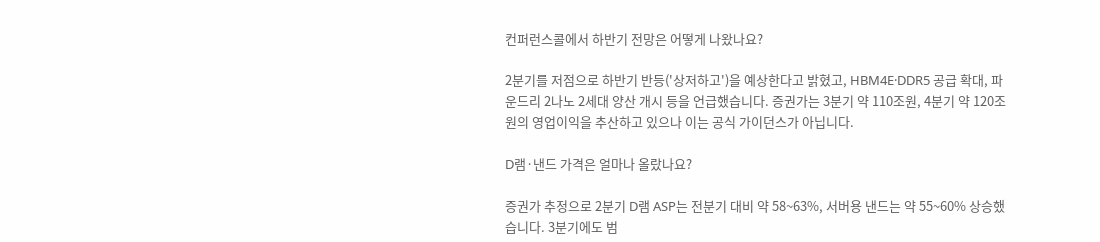컨퍼런스콜에서 하반기 전망은 어떻게 나왔나요?

2분기를 저점으로 하반기 반등('상저하고')을 예상한다고 밝혔고, HBM4E·DDR5 공급 확대, 파운드리 2나노 2세대 양산 개시 등을 언급했습니다. 증권가는 3분기 약 110조원, 4분기 약 120조원의 영업이익을 추산하고 있으나 이는 공식 가이던스가 아닙니다.

D램·낸드 가격은 얼마나 올랐나요?

증권가 추정으로 2분기 D램 ASP는 전분기 대비 약 58~63%, 서버용 낸드는 약 55~60% 상승했습니다. 3분기에도 범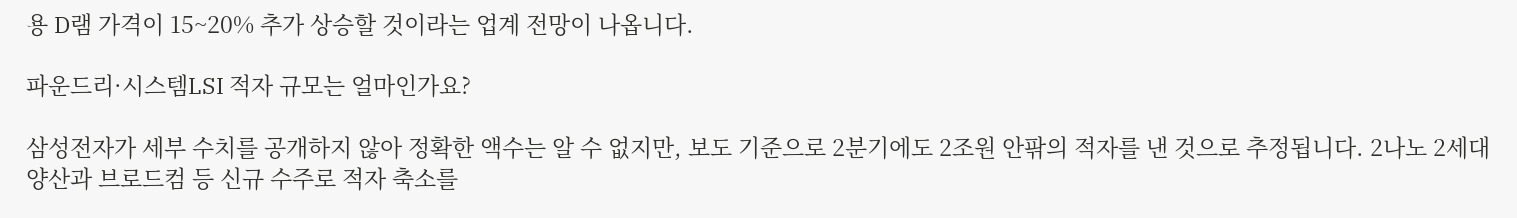용 D램 가격이 15~20% 추가 상승할 것이라는 업계 전망이 나옵니다.

파운드리·시스템LSI 적자 규모는 얼마인가요?

삼성전자가 세부 수치를 공개하지 않아 정확한 액수는 알 수 없지만, 보도 기준으로 2분기에도 2조원 안팎의 적자를 낸 것으로 추정됩니다. 2나노 2세대 양산과 브로드컴 등 신규 수주로 적자 축소를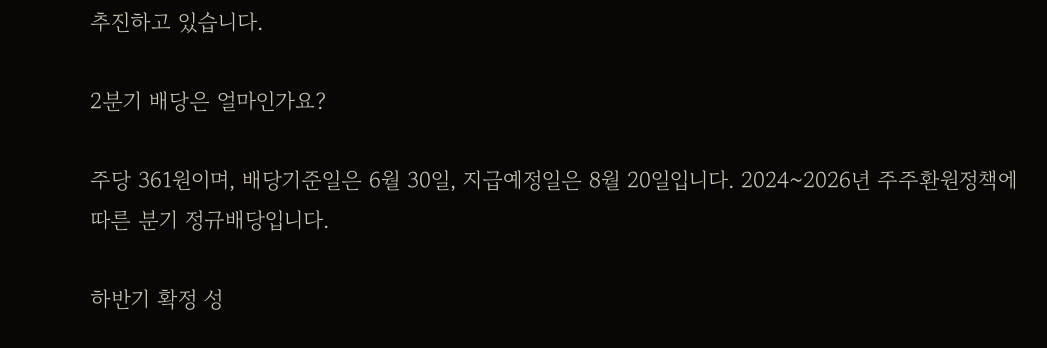추진하고 있습니다.

2분기 배당은 얼마인가요?

주당 361원이며, 배당기준일은 6월 30일, 지급예정일은 8월 20일입니다. 2024~2026년 주주환원정책에 따른 분기 정규배당입니다.

하반기 확정 성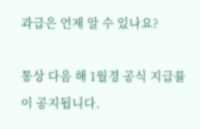과급은 언제 알 수 있나요?

통상 다음 해 1월경 공식 지급률이 공지됩니다.